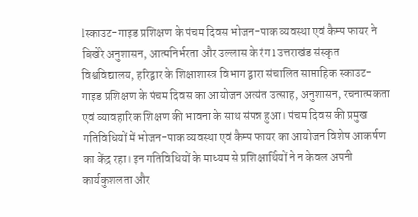lस्काउट-गाइड प्रशिक्षण के पंचम दिवस भोजन-पाक व्यवस्था एवं कैम्प फायर ने बिखेरे अनुशासन, आत्मनिर्भरता और उल्लास के रंग l उत्तराखंड संस्कृत विश्वविद्यालय, हरिद्वार के शिक्षाशास्त्र विभाग द्वारा संचालित साप्ताहिक स्काउट-गाइड प्रशिक्षण के पंचम दिवस का आयोजन अत्यंत उत्साह, अनुशासन, रचनात्मकता एवं व्यावहारिक शिक्षण की भावना के साथ संपन्न हुआ। पंचम दिवस की प्रमुख गतिविधियों में भोजन-पाक व्यवस्था एवं कैम्प फायर का आयोजन विशेष आकर्षण का केंद्र रहा। इन गतिविधियों के माध्यम से प्रशिक्षार्थियों ने न केवल अपनी कार्यकुशलता और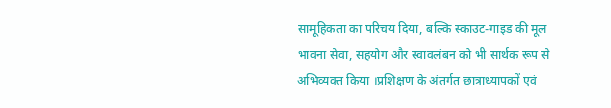सामूहिकता का परिचय दिया, बल्कि स्काउट-गाइड की मूल भावना सेवा, सहयोग और स्वावलंबन को भी सार्थक रूप से अभिव्यक्त किया ।प्रशिक्षण के अंतर्गत छात्राध्यापकों एवं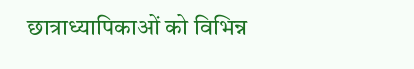छात्राध्यापिकाओं को विभिन्न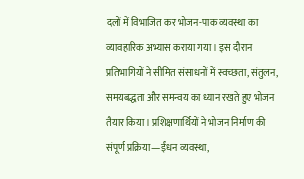दलों में विभाजित कर भोजन-पाक व्यवस्था का व्यावहारिक अभ्यास कराया गया। इस दौरान प्रतिभागियों ने सीमित संसाधनों में स्वच्छता, संतुलन, समयबद्धता और समन्वय का ध्यान रखते हुए भोजन तैयार किया। प्रशिक्षणार्थियों ने भोजन निर्माण की संपूर्ण प्रक्रिया—ईंधन व्यवस्था,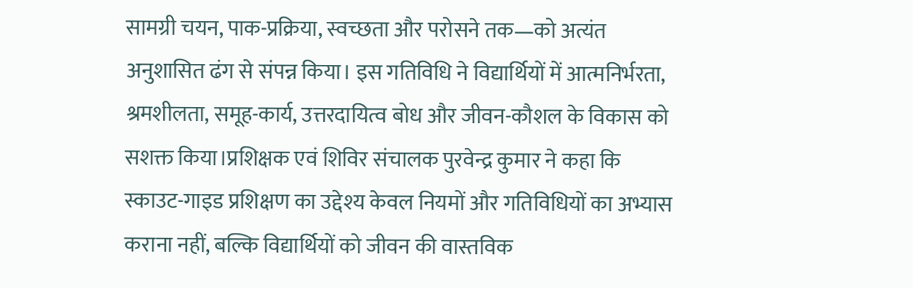सामग्री चयन, पाक-प्रक्रिया, स्वच्छता और परोसने तक—को अत्यंत अनुशासित ढंग से संपन्न किया। इस गतिविधि ने विद्यार्थियों में आत्मनिर्भरता, श्रमशीलता, समूह-कार्य, उत्तरदायित्व बोध और जीवन-कौशल के विकास को सशक्त किया।प्रशिक्षक एवं शिविर संचालक पुरवेन्द्र कुमार ने कहा कि स्काउट-गाइड प्रशिक्षण का उद्देश्य केवल नियमों और गतिविधियों का अभ्यास कराना नहीं, बल्कि विद्यार्थियों को जीवन की वास्तविक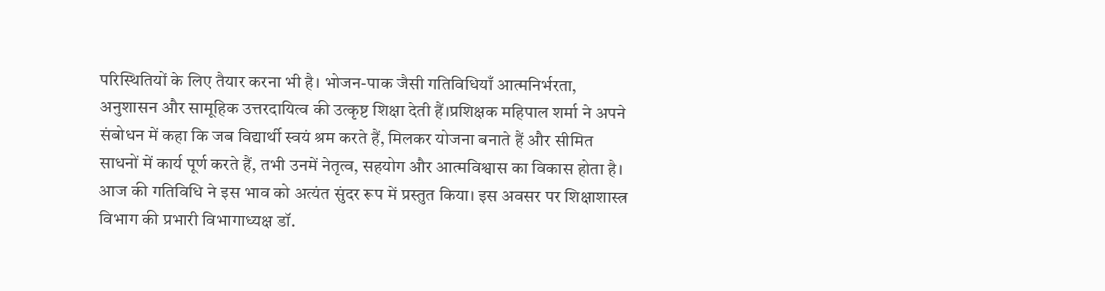परिस्थितियों के लिए तैयार करना भी है। भोजन-पाक जैसी गतिविधियाँ आत्मनिर्भरता, अनुशासन और सामूहिक उत्तरदायित्व की उत्कृष्ट शिक्षा देती हैं।प्रशिक्षक महिपाल शर्मा ने अपने संबोधन में कहा कि जब विद्यार्थी स्वयं श्रम करते हैं, मिलकर योजना बनाते हैं और सीमित साधनों में कार्य पूर्ण करते हैं, तभी उनमें नेतृत्व, सहयोग और आत्मविश्वास का विकास होता है। आज की गतिविधि ने इस भाव को अत्यंत सुंदर रूप में प्रस्तुत किया। इस अवसर पर शिक्षाशास्त्र विभाग की प्रभारी विभागाध्यक्ष डॉ.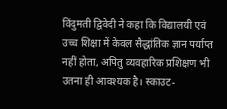विंदुमती द्विवेदी ने कहा कि विद्यालयी एवं उच्च शिक्षा में केवल सैद्धांतिक ज्ञान पर्याप्त नहीं होता, अपितु व्यवहारिक प्रशिक्षण भी उतना ही आवश्यक है। स्काउट-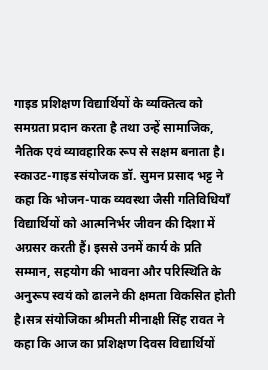गाइड प्रशिक्षण विद्यार्थियों के व्यक्तित्व को समग्रता प्रदान करता है तथा उन्हें सामाजिक, नैतिक एवं व्यावहारिक रूप से सक्षम बनाता है। स्काउट-गाइड संयोजक डॉ. सुमन प्रसाद भट्ट ने कहा कि भोजन-पाक व्यवस्था जैसी गतिविधियाँ विद्यार्थियों को आत्मनिर्भर जीवन की दिशा में अग्रसर करती हैं। इससे उनमें कार्य के प्रति सम्मान, सहयोग की भावना और परिस्थिति के अनुरूप स्वयं को ढालने की क्षमता विकसित होती है।सत्र संयोजिका श्रीमती मीनाक्षी सिंह रावत ने कहा कि आज का प्रशिक्षण दिवस विद्यार्थियों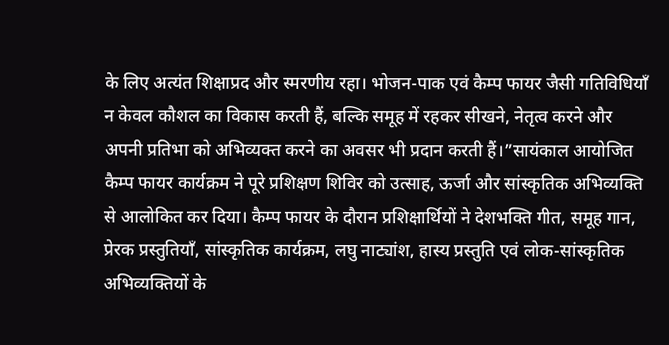के लिए अत्यंत शिक्षाप्रद और स्मरणीय रहा। भोजन-पाक एवं कैम्प फायर जैसी गतिविधियाँ न केवल कौशल का विकास करती हैं, बल्कि समूह में रहकर सीखने, नेतृत्व करने और अपनी प्रतिभा को अभिव्यक्त करने का अवसर भी प्रदान करती हैं।”सायंकाल आयोजित कैम्प फायर कार्यक्रम ने पूरे प्रशिक्षण शिविर को उत्साह, ऊर्जा और सांस्कृतिक अभिव्यक्ति से आलोकित कर दिया। कैम्प फायर के दौरान प्रशिक्षार्थियों ने देशभक्ति गीत, समूह गान, प्रेरक प्रस्तुतियाँ, सांस्कृतिक कार्यक्रम, लघु नाट्यांश, हास्य प्रस्तुति एवं लोक-सांस्कृतिक अभिव्यक्तियों के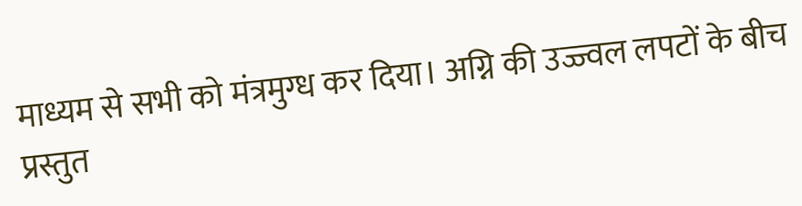माध्यम से सभी को मंत्रमुग्ध कर दिया। अग्नि की उज्ज्वल लपटों के बीच प्रस्तुत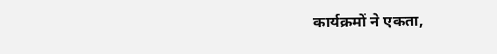कार्यक्रमों ने एकता,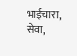भाईचारा, सेवा,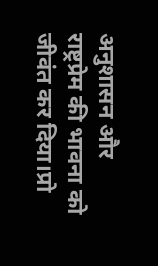अनुशासन और राष्ट्रप्रेम की भावना को जीवंत कर दिया।प्रो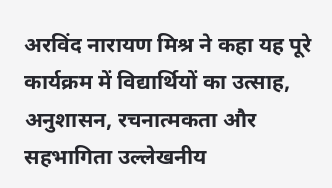अरविंद नारायण मिश्र ने कहा यह पूरे कार्यक्रम में विद्यार्थियों का उत्साह, अनुशासन, रचनात्मकता और सहभागिता उल्लेखनीय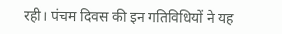रही। पंचम दिवस की इन गतिविधियों ने यह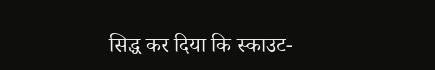सिद्ध कर दिया कि स्काउट-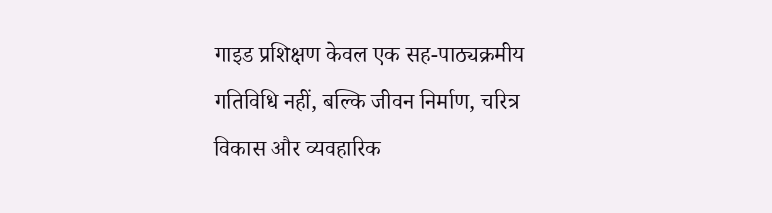गाइड प्रशिक्षण केवल एक सह-पाठ्यक्रमीय गतिविधि नहीं, बल्कि जीवन निर्माण, चरित्र विकास और व्यवहारिक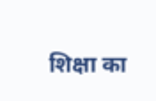शिक्षा का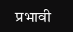प्रभावी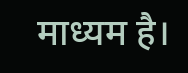माध्यम है।